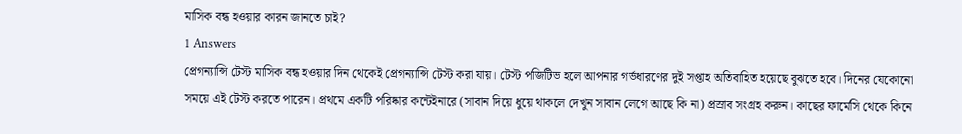মাসিক বন্ধ হওয়ার কারন জানতে চাই?
1 Answers
প্রেগন্যান্সি টেস্ট মাসিক বন্ধ হওয়ার দিন থেকেই প্রেগন্যান্সি টেস্ট করা যায়। টেস্ট পজিটিভ হলে আপনার গর্ভধারণের দুই সপ্তাহ অতিবাহিত হয়েছে বুঝতে হবে। দিনের যেকোনো সময়ে এই টেস্ট করতে পারেন। প্রথমে একটি পরিষ্কার কন্টেইনারে (সাবান দিয়ে ধুয়ে থাকলে দেখুন সাবান লেগে আছে কি না) প্রস্রাব সংগ্রহ করুন। কাছের ফার্মেসি থেকে কিনে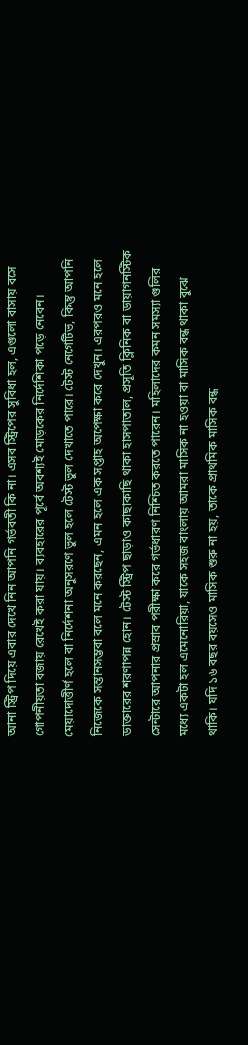আনা স্ট্রিপ দিয়ে এবার দেখে নিন আপনি গর্ভবতী কি না। এসব স্ট্রিপের সুবিধা হল, এগুলো বাসায় বসে গোপনীয়তা বজায় রেখেই করা যায়। ব্যবহারের পূর্বে অবশ্যই মোড়কের নির্দেশিকা পড়ে নেবেন। মেয়াদোত্তীর্ণ হলে বা নির্দেশনা অনুসরণে ভুল হলে টেস্ট ভুল দেখাতে পারে। টেস্ট নেগেটিভ, কিন্তু আপনি নিজেকে সন্তানসম্ভবা বলে মনে করছেন, এমন হলে এক সপ্তাহ অপেক্ষা করে দেখুন। এরপরও মনে হলে ডাক্তারের শরণাপন্ন হোন। টেস্ট স্ট্রিপ ছাড়াও কাছাকাছি থাকা হাসপাতাল, প্রসূতি ক্লিনিক বা ডায়াগনস্টিক সেন্টারে আপনার প্রস্রাব পরীক্ষা করে গর্ভধারণ নিশ্চিত করতে পারেন। মহিলাদের কমন সমস্যা গুলির মধ্যে একটা হল এমেনোরিয়া, যাকে সহজ বাংলায় আমরা মাসিক না হওয়া বা মাসিক বন্ধ থাকা বুঝে থাকি। যদি ১৬ বছর বয়সেও মাসিক শুরু না হয়, তাকে প্রাথমিক মাসিক বন্ধ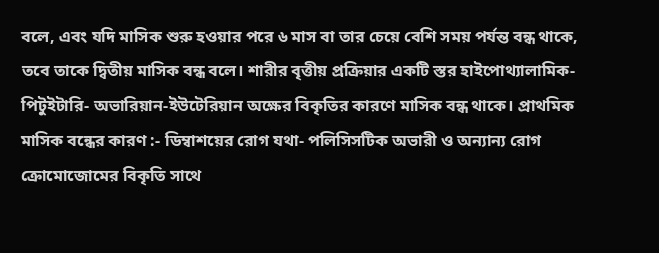বলে, এবং যদি মাসিক শুরু হওয়ার পরে ৬ মাস বা তার চেয়ে বেশি সময় পর্যন্ত বন্ধ থাকে, তবে তাকে দ্বিতীয় মাসিক বন্ধ বলে। শারীর বৃত্তীয় প্রক্রিয়ার একটি স্তর হাইপোথ্যালামিক-পিটুইটারি- অভারিয়ান-ইউটেরিয়ান অক্ষের বিকৃতির কারণে মাসিক বন্ধ থাকে। প্রাথমিক মাসিক বন্ধের কারণ :- ডিম্বাশয়ের রোগ যথা- পলিসিসটিক অভারী ও অন্যান্য রোগ ক্রোমোজোমের বিকৃতি সাথে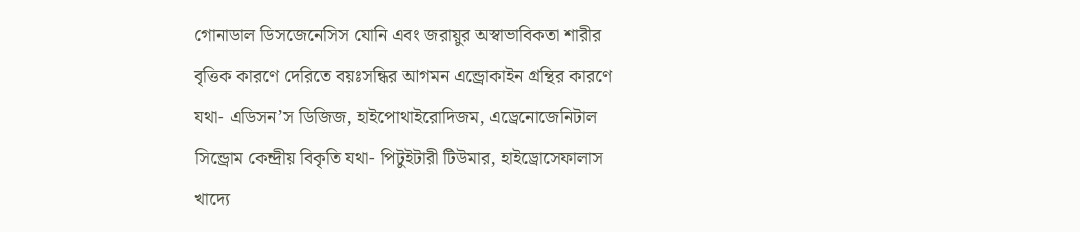গোনাডাল ডিসজেনেসিস যোনি এবং জরায়ুর অস্বাভাবিকতা শারীর বৃত্তিক কারণে দেরিতে বয়ঃসন্ধির আগমন এন্ড্রোকাইন গ্রন্থির কারণে যথা- এডিসন’স ডিজিজ, হাইপোথাইরোদিজম, এড্রেনোজেনিটাল সিন্ড্রোম কেন্দ্রীয় বিকৃতি যথা- পিটুইটারী টিউমার, হাইড্রোসেফালাস খাদ্যে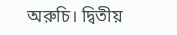অরুচি। দ্বিতীয়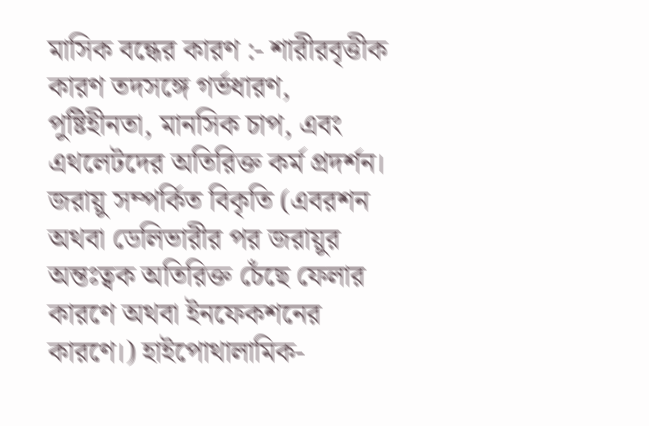মাসিক বন্ধের কারণ :- শারীরবৃত্তীক কারণ তদসঙ্গে গর্ভধারণ, পুষ্টিহীনতা, মানসিক চাপ, এবং এথলেটদের অতিরিক্ত কর্ম প্রদর্শন। জরায়ু সম্পর্কিত বিকৃতি (এবরশন অথবা ডেলিভারীর পর জরায়ুর অন্তঃত্বক অতিরিক্ত চেঁছে ফেলার কারণে অথবা ইনফেকশনের কারণে।) হাইপোথালামিক-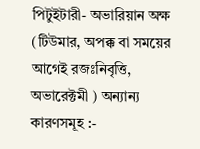পিটুইটারী- অভারিয়ান অক্ষ (টিউমার, অপক্ক বা সময়ের আগেই রজঃনিবৃত্তি, অভারেক্টমী ) অন্যান্য কারণসমূহ :-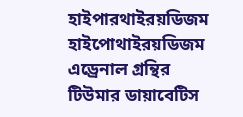হাইপারথাইরয়ডিজম হাইপোথাইরয়ডিজম এড্রেনাল গ্রন্থির টিউমার ডায়াবেটিস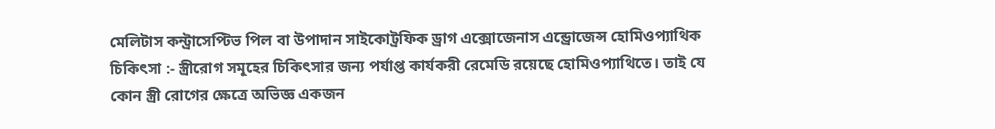মেলিটাস কন্ট্রাসেপ্টিভ পিল বা উপাদান সাইকোট্রফিক ড্রাগ এক্সোজেনাস এন্ড্রোজেন্স হোমিওপ্যাথিক চিকিৎসা :- স্ত্রীরোগ সমূহের চিকিৎসার জন্য পর্যাপ্ত কার্যকরী রেমেডি রয়েছে হোমিওপ্যাথিতে। তাই যে কোন স্ত্রী রোগের ক্ষেত্রে অভিজ্ঞ একজন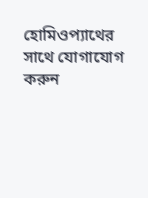হোমিওপ্যাথের সাথে যোগাযোগ করুন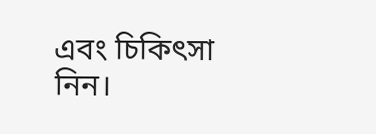এবং চিকিৎসা নিন।